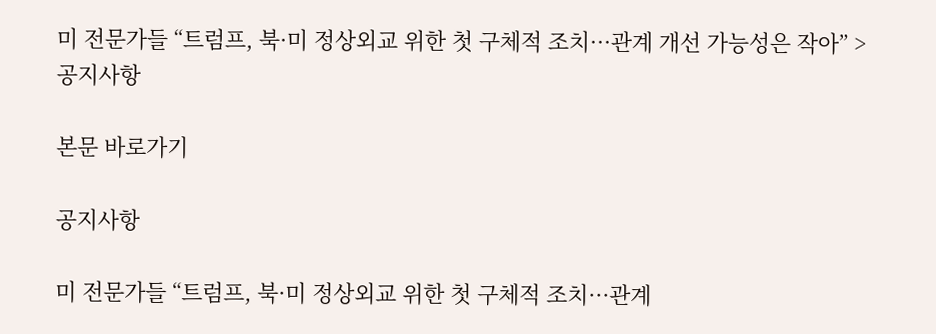미 전문가들 “트럼프, 북·미 정상외교 위한 첫 구체적 조치···관계 개선 가능성은 작아” > 공지사항

본문 바로가기

공지사항

미 전문가들 “트럼프, 북·미 정상외교 위한 첫 구체적 조치···관계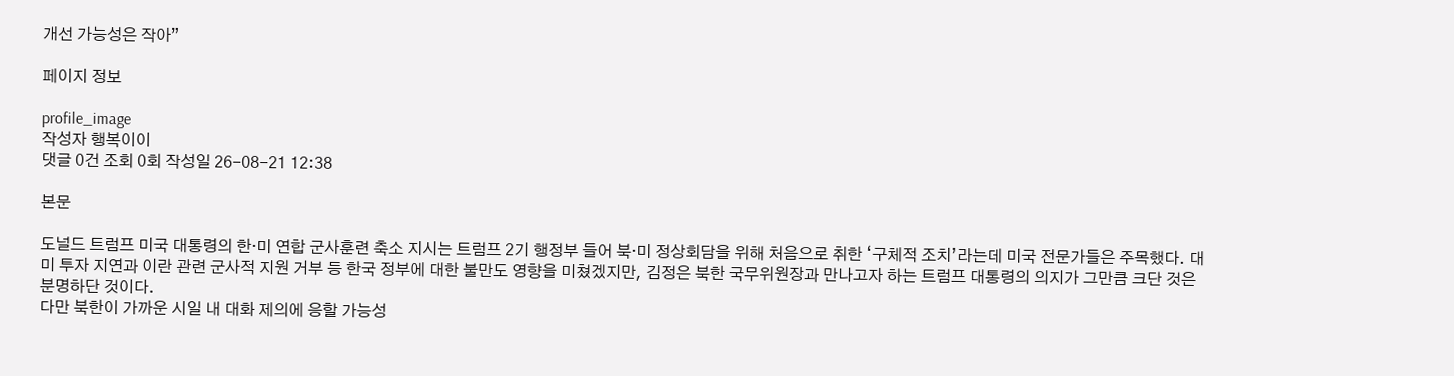개선 가능성은 작아”

페이지 정보

profile_image
작성자 행복이이
댓글 0건 조회 0회 작성일 26-08-21 12:38

본문

도널드 트럼프 미국 대통령의 한·미 연합 군사훈련 축소 지시는 트럼프 2기 행정부 들어 북·미 정상회담을 위해 처음으로 취한 ‘구체적 조치’라는데 미국 전문가들은 주목했다. 대미 투자 지연과 이란 관련 군사적 지원 거부 등 한국 정부에 대한 불만도 영향을 미쳤겠지만, 김정은 북한 국무위원장과 만나고자 하는 트럼프 대통령의 의지가 그만큼 크단 것은 분명하단 것이다.
다만 북한이 가까운 시일 내 대화 제의에 응할 가능성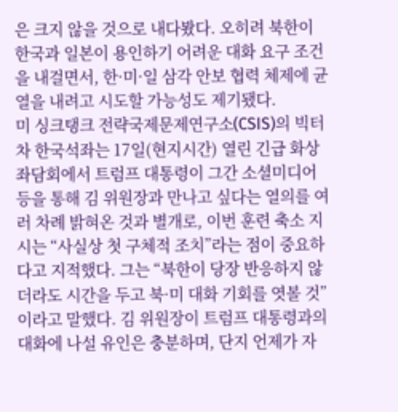은 크지 않을 것으로 내다봤다. 오히려 북한이 한국과 일본이 용인하기 어려운 대화 요구 조건을 내걸면서, 한·미·일 삼각 안보 협력 체제에 균열을 내려고 시도할 가능성도 제기됐다.
미 싱크탱크 전략국제문제연구소(CSIS)의 빅터 차 한국석좌는 17일(현지시간) 열린 긴급 화상 좌담회에서 트럼프 대통령이 그간 소셜미디어 등을 통해 김 위원장과 만나고 싶다는 열의를 여러 차례 밝혀온 것과 별개로, 이번 훈련 축소 지시는 “사실상 첫 구체적 조치”라는 점이 중요하다고 지적했다. 그는 “북한이 당장 반응하지 않더라도 시간을 두고 북·미 대화 기회를 엿볼 것”이라고 말했다. 김 위원장이 트럼프 대통령과의 대화에 나설 유인은 충분하며, 단지 언제가 자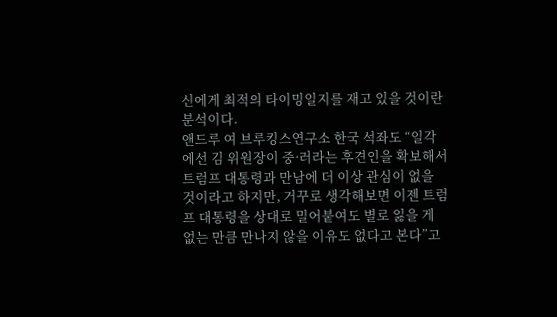신에게 최적의 타이밍일지를 재고 있을 것이란 분석이다.
앤드루 여 브루킹스연구소 한국 석좌도 “일각에선 김 위원장이 중·러라는 후견인을 확보해서 트럼프 대통령과 만남에 더 이상 관심이 없을 것이라고 하지만, 거꾸로 생각해보면 이젠 트럼프 대통령을 상대로 밀어붙여도 별로 잃을 게 없는 만큼 만나지 않을 이유도 없다고 본다”고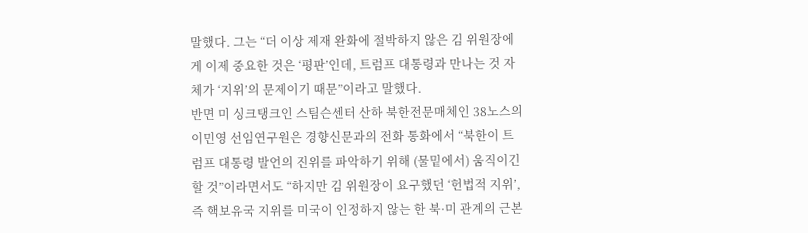말했다. 그는 “더 이상 제재 완화에 절박하지 않은 김 위원장에게 이제 중요한 것은 ‘평판’인데, 트럼프 대통령과 만나는 것 자체가 ‘지위’의 문제이기 때문”이라고 말했다.
반면 미 싱크탱크인 스팀슨센터 산하 북한전문매체인 38노스의 이민영 선임연구원은 경향신문과의 전화 통화에서 “북한이 트럼프 대통령 발언의 진위를 파악하기 위해 (물밑에서) 움직이긴 할 것”이라면서도 “하지만 김 위원장이 요구했던 ‘헌법적 지위’, 즉 핵보유국 지위를 미국이 인정하지 않는 한 북·미 관계의 근본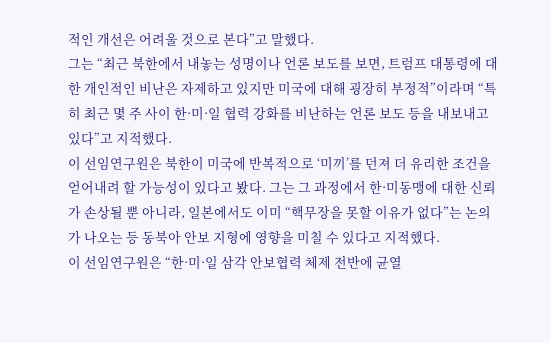적인 개선은 어려울 것으로 본다”고 말했다.
그는 “최근 북한에서 내놓는 성명이나 언론 보도를 보면, 트럼프 대통령에 대한 개인적인 비난은 자제하고 있지만 미국에 대해 굉장히 부정적”이라며 “특히 최근 몇 주 사이 한·미·일 협력 강화를 비난하는 언론 보도 등을 내보내고 있다”고 지적했다.
이 선임연구원은 북한이 미국에 반복적으로 ‘미끼’를 던져 더 유리한 조건을 얻어내려 할 가능성이 있다고 봤다. 그는 그 과정에서 한·미동맹에 대한 신뢰가 손상될 뿐 아니라, 일본에서도 이미 “핵무장을 못할 이유가 없다”는 논의가 나오는 등 동북아 안보 지형에 영향을 미칠 수 있다고 지적했다.
이 선임연구원은 “한·미·일 삼각 안보협력 체제 전반에 균열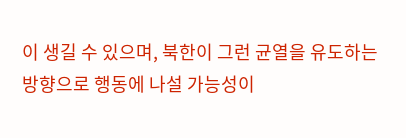이 생길 수 있으며, 북한이 그런 균열을 유도하는 방향으로 행동에 나설 가능성이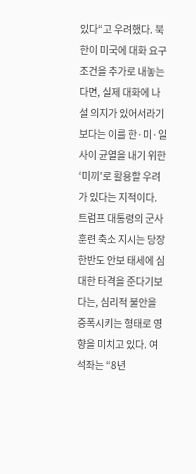있다“고 우려했다. 북한이 미국에 대화 요구 조건을 추가로 내놓는다면, 실제 대화에 나설 의지가 있어서라기보다는 이를 한·미·일 사이 균열을 내기 위한 ‘미끼’로 활용할 우려가 있다는 지적이다.
트럼프 대통령의 군사 훈련 축소 지시는 당장 한반도 안보 태세에 심대한 타격을 준다기보다는, 심리적 불안을 증폭시키는 형태로 영향을 미치고 있다. 여 석좌는 “8년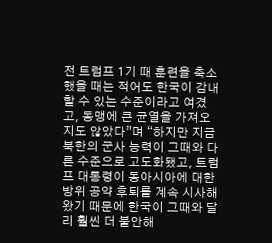전 트럼프 1기 때 훈련을 축소했을 때는 적어도 한국이 감내할 수 있는 수준이라고 여겼고, 동맹에 큰 균열을 가져오지도 않았다”며 “하지만 지금 북한의 군사 능력이 그때와 다른 수준으로 고도화됐고, 트럼프 대통령이 동아시아에 대한 방위 공약 후퇴를 계속 시사해 왔기 때문에 한국이 그때와 달리 훨씬 더 불안해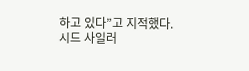하고 있다”고 지적했다.
시드 사일러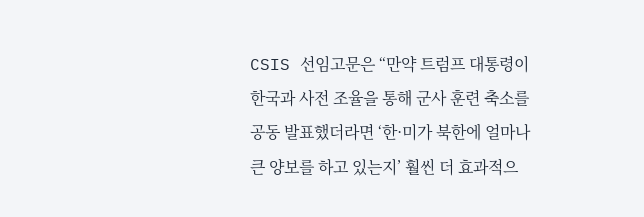CSIS 선임고문은 “만약 트럼프 대통령이 한국과 사전 조율을 통해 군사 훈련 축소를 공동 발표했더라면 ‘한·미가 북한에 얼마나 큰 양보를 하고 있는지’ 훨씬 더 효과적으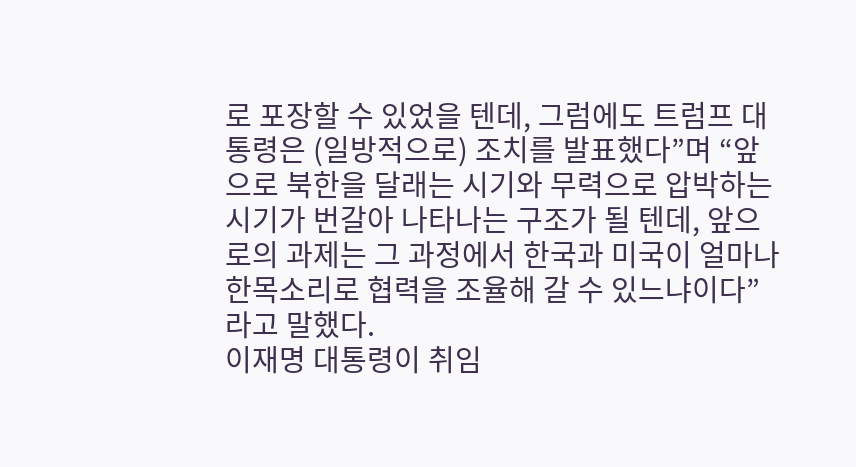로 포장할 수 있었을 텐데, 그럼에도 트럼프 대통령은 (일방적으로) 조치를 발표했다”며 “앞으로 북한을 달래는 시기와 무력으로 압박하는 시기가 번갈아 나타나는 구조가 될 텐데, 앞으로의 과제는 그 과정에서 한국과 미국이 얼마나 한목소리로 협력을 조율해 갈 수 있느냐이다”라고 말했다.
이재명 대통령이 취임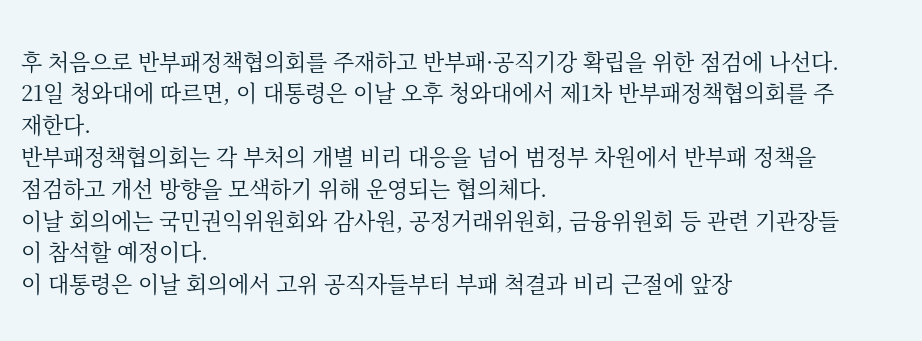후 처음으로 반부패정책협의회를 주재하고 반부패·공직기강 확립을 위한 점검에 나선다.
21일 청와대에 따르면, 이 대통령은 이날 오후 청와대에서 제1차 반부패정책협의회를 주재한다.
반부패정책협의회는 각 부처의 개별 비리 대응을 넘어 범정부 차원에서 반부패 정책을 점검하고 개선 방향을 모색하기 위해 운영되는 협의체다.
이날 회의에는 국민권익위원회와 감사원, 공정거래위원회, 금융위원회 등 관련 기관장들이 참석할 예정이다.
이 대통령은 이날 회의에서 고위 공직자들부터 부패 척결과 비리 근절에 앞장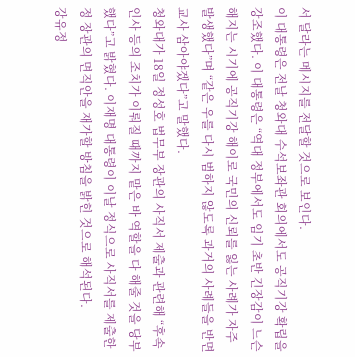서 달라는 메시지를 전달할 것으로 보인다.
이 대통령은 전날 청와대 수석보좌관 회의에서도 공직기강 확립을 강조했다. 이 대통령은 “역대 정부에서도 임기 초반 긴장감이 느슨해지는 시기에 공직기강 해이로 국민의 신뢰를 잃는 사례가 자주 발생했다”며 “같은 우를 다시 범하지 않도록 과거의 사례들을 반면교사 삼아야겠다”고 말했다.
청와대가 18일 정성호 법무부 장관의 사직서 제출과 관련해 “후속 인사 등의 조치가 이뤄질 때까지 맡은 바 역할을 다 해줄 것을 당부했다”고 밝혔다. 이재명 대통령이 이날 정식으로 사직서를 제출한 정 장관의 면직안을 재가할 방침을 밝힌 것으로 해석된다.
강유정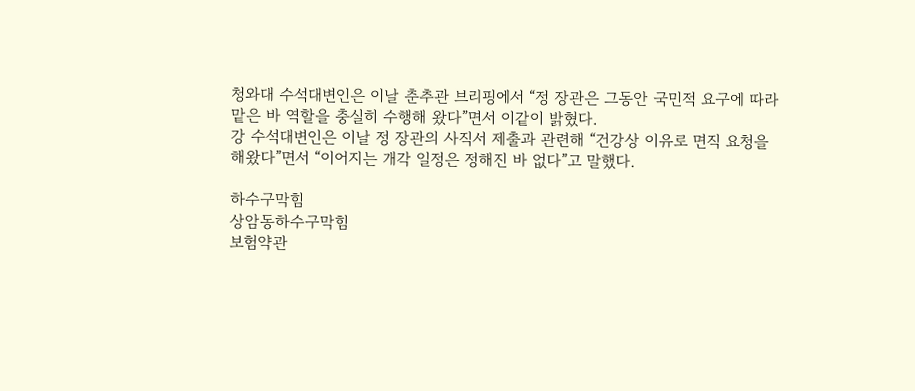청와대 수석대변인은 이날 춘추관 브리핑에서 “정 장관은 그동안 국민적 요구에 따라 맡은 바 역할을 충실히 수행해 왔다”면서 이같이 밝혔다.
강 수석대변인은 이날 정 장관의 사직서 제출과 관련해 “건강상 이유로 면직 요청을 해왔다”면서 “이어지는 개각 일정은 정해진 바 없다”고 말했다.

하수구막힘
상암동하수구막힘
보험약관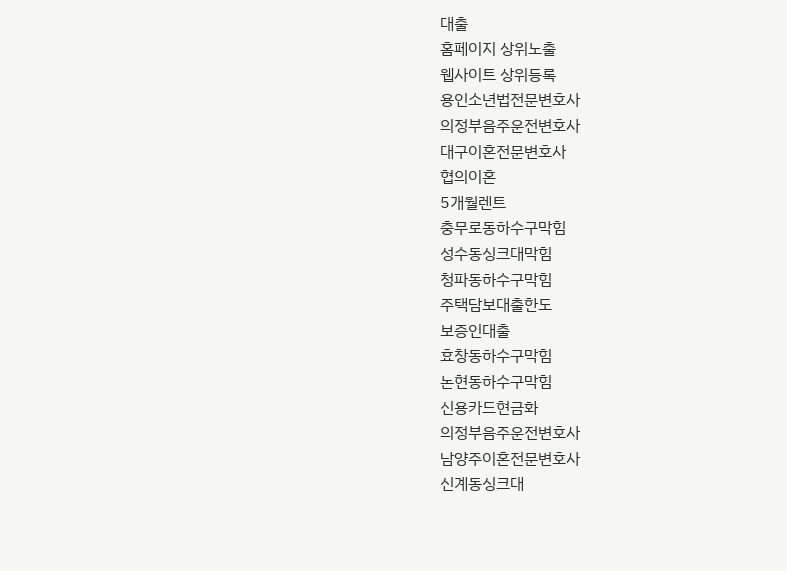대출
홈페이지 상위노출
웹사이트 상위등록
용인소년법전문변호사
의정부음주운전변호사
대구이혼전문변호사
협의이혼
5개월렌트
충무로동하수구막힘
성수동싱크대막힘
청파동하수구막힘
주택담보대출한도
보증인대출
효창동하수구막힘
논현동하수구막힘
신용카드현금화
의정부음주운전변호사
남양주이혼전문변호사
신계동싱크대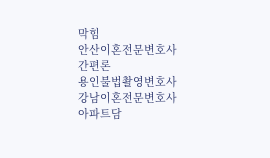막힘
안산이혼전문변호사
간편론
용인불법촬영변호사
강남이혼전문변호사
아파트담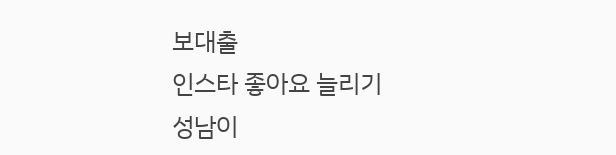보대출
인스타 좋아요 늘리기
성남이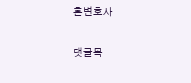혼변호사

댓글목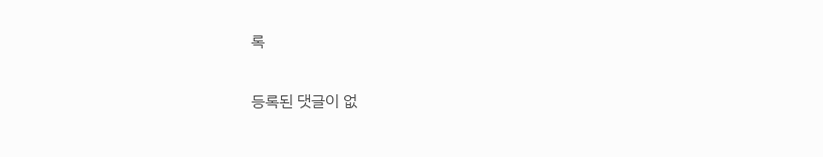록

등록된 댓글이 없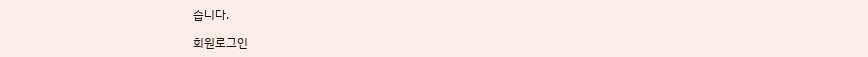습니다.

회원로그인